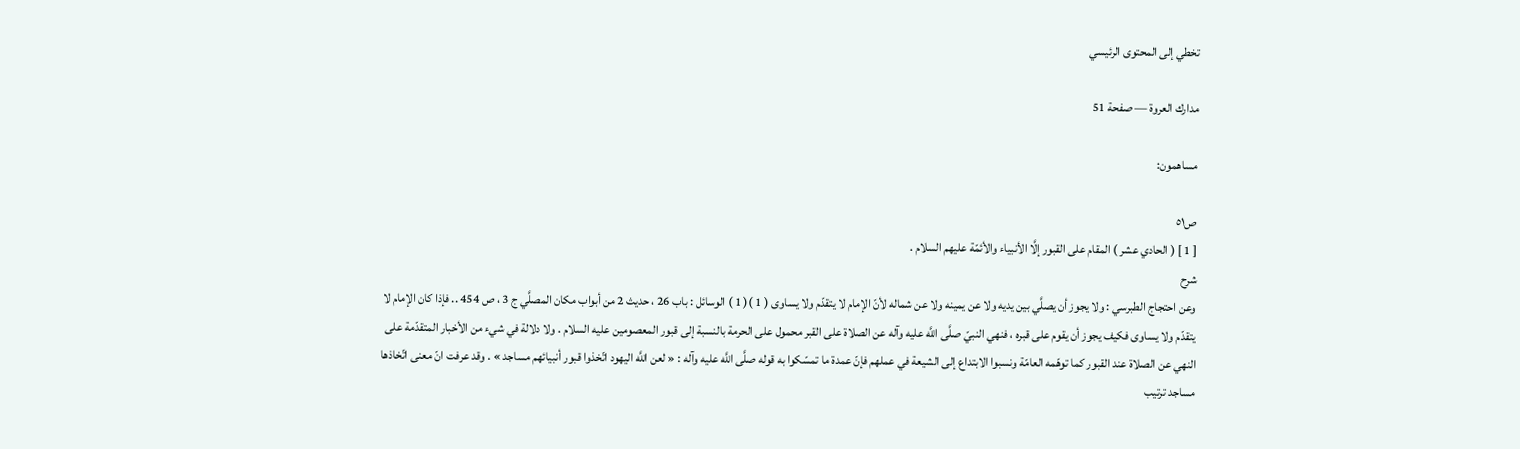تخطي إلى المحتوى الرئيسي

مدارك العروة — صفحة 51

مساهمون:

ص٥١
[ 1 ] ( الحادي عشر ) المقام على القبور إلَّا الأنبياء والأئمّة عليهم السلام .
شرح
وعن احتجاج الطبرسي : ولا يجوز أن يصلَّي بين يديه ولا عن يمينه ولا عن شماله لأنّ الإمام لا يتقدّم ولا يساوى ( 1 )( 1 ) الوسائل : باب 26 ، حديث 2 من أبواب مكان المصلَّي ج 3 ، ص 454 .. فإذا كان الإمام لا يتقدّم ولا يساوى فكيف يجوز أن يقوم على قبره ، فنهي النبيّ صلَّى اللَّه عليه وآله عن الصلاة على القبر محمول على الحرمة بالنسبة إلى قبور المعصومين عليه السلام . ولا دلالة في شيء من الأخبار المتقدّمة على النهي عن الصلاة عند القبور كما توهّمه العامّة ونسبوا الابتداع إلى الشيعة في عملهم فإنّ عمدة ما تمسّكوا به قوله صلَّى اللَّه عليه وآله : « لعن اللَّه اليهود اتّخذوا قبور أنبيائهم مساجد » . وقد عرفت انّ معنى اتّخاذها مساجد ترتيب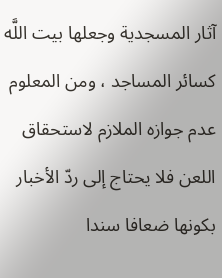آثار المسجدية وجعلها بيت اللَّه كسائر المساجد ، ومن المعلوم عدم جوازه الملازم لاستحقاق اللعن فلا يحتاج إلى ردّ الأخبار بكونها ضعافا سندا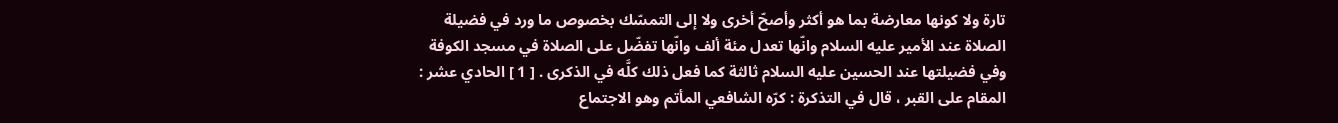تارة ولا كونها معارضة بما هو أكثر وأصحّ أخرى ولا إلى التمسّك بخصوص ما ورد في فضيلة الصلاة عند الأمير عليه السلام وانّها تعدل مئة ألف وانّها تفضّل على الصلاة في مسجد الكوفة وفي فضيلتها عند الحسين عليه السلام ثالثة كما فعل ذلك كلَّه في الذكرى . [ 1 ] الحادي عشر : المقام على القبر ، قال في التذكرة : كرّه الشافعي المأتم وهو الاجتماع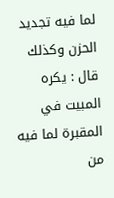لما فيه تجديد الحزن وكذلك قال : يكره المبيت في المقبرة لما فيه من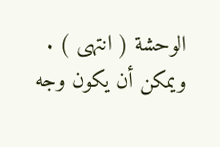الوحشة ( انتهى ) . ويمكن أن يكون وجه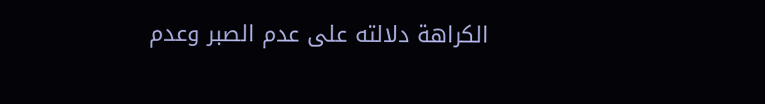الكراهة دلالته على عدم الصبر وعدم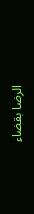الرضا بقضاء